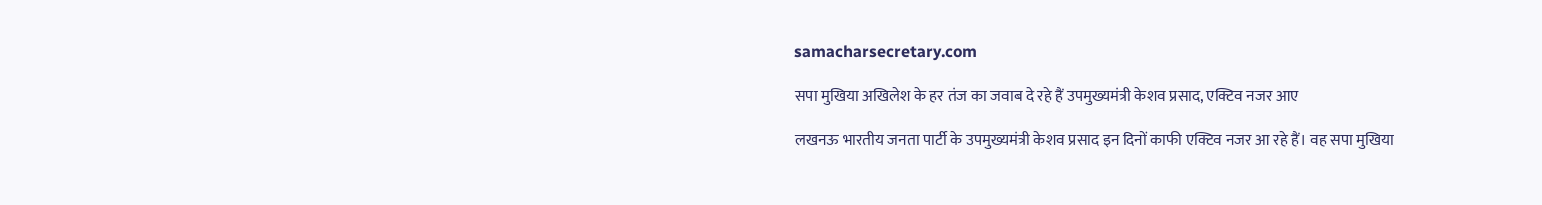samacharsecretary.com

सपा मुखिया अखिलेश के हर तंज का जवाब दे रहे हैं उपमुख्यमंत्री केशव प्रसाद, एक्टिव नजर आए

लखनऊ भारतीय जनता पार्टी के उपमुख्यमंत्री केशव प्रसाद इन दिनों काफी एक्टिव नजर आ रहे हैं। वह सपा मुखिया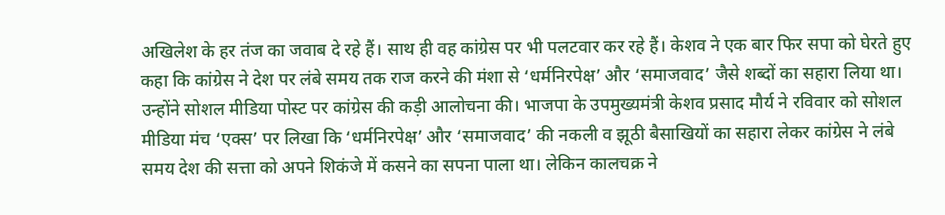अखिलेश के हर तंज का जवाब दे रहे हैं। साथ ही वह कांग्रेस पर भी पलटवार कर रहे हैं। केशव ने एक बार फिर सपा को घेरते हुए कहा कि कांग्रेस ने देश पर लंबे समय तक राज करने की मंशा से ‘धर्मनिरपेक्ष’ और ‘समाजवाद’ जैसे शब्दों का सहारा लिया था। उन्होंने सोशल मीडिया पोस्ट पर कांग्रेस की कड़ी आलोचना की। भाजपा के उपमुख्यमंत्री केशव प्रसाद मौर्य ने रविवार को सोशल मीडिया मंच ‘एक्स’ पर लिखा कि ‘धर्मनिरपेक्ष’ और ‘समाजवाद’ की नकली व झूठी बैसाखियों का सहारा लेकर कांग्रेस ने लंबे समय देश की सत्ता को अपने शिकंजे में कसने का सपना पाला था। लेकिन कालचक्र ने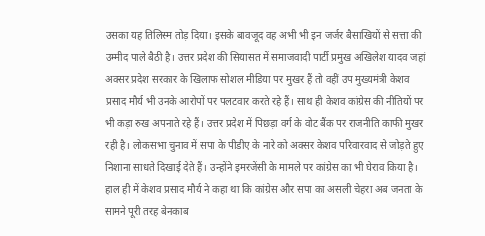उसका यह तिलिस्म तोड़ दिया। इसके बावजूद वह अभी भी इन जर्जर बैसाखियों से सत्ता की उम्मीद पाले बैठी है। उत्तर प्रदेश की सियासत में समाजवादी पार्टी प्रमुख अखिलेश यादव जहां अक्सर प्रदेश सरकार के खिलाफ सोशल मीडिया पर मुखर हैं तो वहीं उप मुख्यमंत्री केशव प्रसाद मौर्य भी उनके आरोपों पर पलटवार करते रहे हैं। साथ ही केशव कांग्रेस की नीतियों पर भी कड़ा रुख अपनाते रहे हैं। उत्तर प्रदेश में पिछड़ा वर्ग के वोट बैंक पर राजनीति काफी मुखर रही है। लोकसभा चुनाव में सपा के पीडीए के नारे को अक्सर केशव परिवारवाद से जोड़ते हुए निशाना साधते दिखाई देते हैं। उन्होंने इमरजेंसी के मामले पर कांग्रेस का भी घेराव किया है। हाल ही में केशव प्रसाद मौर्य ने कहा था कि कांग्रेस और सपा का असली चेहरा अब जनता के सामने पूरी तरह बेनकाब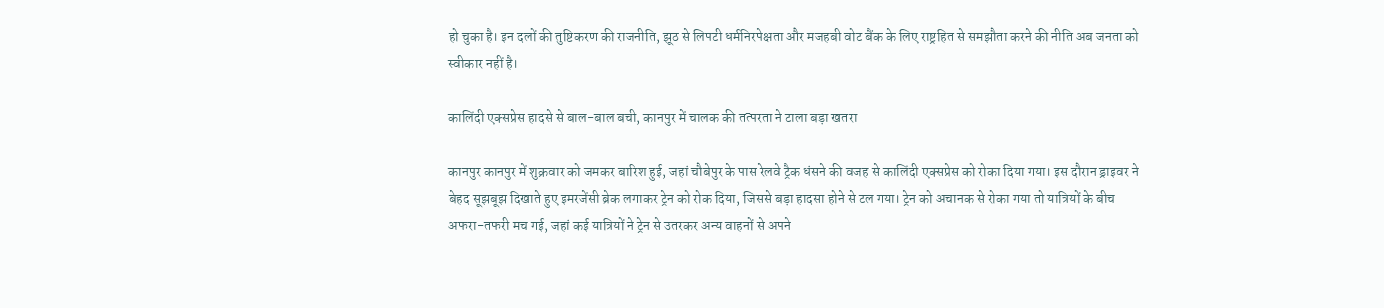हो चुका है। इन दलों की तुष्टिकरण की राजनीति, झूठ से लिपटी धर्मनिरपेक्षता और मजहबी वोट बैंक के लिए राष्ट्रहित से समझौता करने की नीति अब जनता को स्वीकार नहीं है।

कालिंदी एक्सप्रेस हादसे से बाल-बाल बची, कानपुर में चालक की तत्परता ने टाला बड़ा खतरा

कानपुर कानपुर में शुक्रवार को जमकर बारिश हुई, जहां चौबेपुर के पास रेलवे ट्रैक धंसने की वजह से कालिंदी एक्सप्रेस को रोका दिया गया। इस दौरान ड्राइवर ने बेहद सूझबूझ दिखाते हुए इमरजेंसी ब्रेक लगाकर ट्रेन को रोक दिया, जिससे बड़ा हादसा होने से टल गया। ट्रेन को अचानक से रोका गया तो यात्रियों के बीच अफरा-तफरी मच गई, जहां कई यात्रियों ने ट्रेन से उतरकर अन्य वाहनों से अपने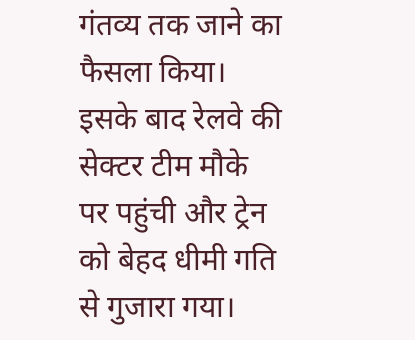गंतव्य तक जाने का फैसला किया। इसके बाद रेलवे की सेक्टर टीम मौके पर पहुंची और ट्रेन को बेहद धीमी गति से गुजारा गया।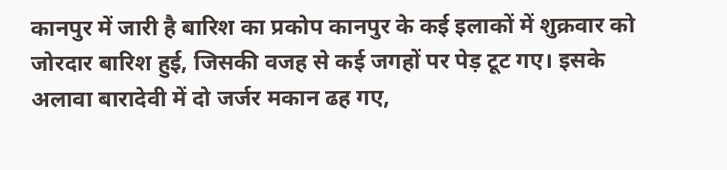कानपुर में जारी है बारिश का प्रकोप कानपुर के कई इलाकों में शुक्रवार को जोरदार बारिश हुई, जिसकी वजह से कई जगहों पर पेड़ टूट गए। इसके अलावा बारादेवी में दो जर्जर मकान ढह गए,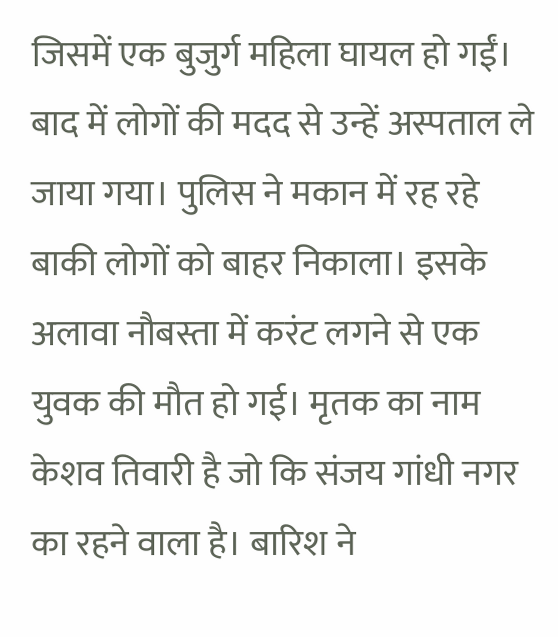जिसमें एक बुजुर्ग महिला घायल हो गईं। बाद में लोगों की मदद से उन्हें अस्पताल ले जाया गया। पुलिस ने मकान में रह रहे बाकी लोगों को बाहर निकाला। इसके अलावा नौबस्ता में करंट लगने से एक युवक की मौत हो गई। मृतक का नाम केशव तिवारी है जो कि संजय गांधी नगर का रहने वाला है। बारिश ने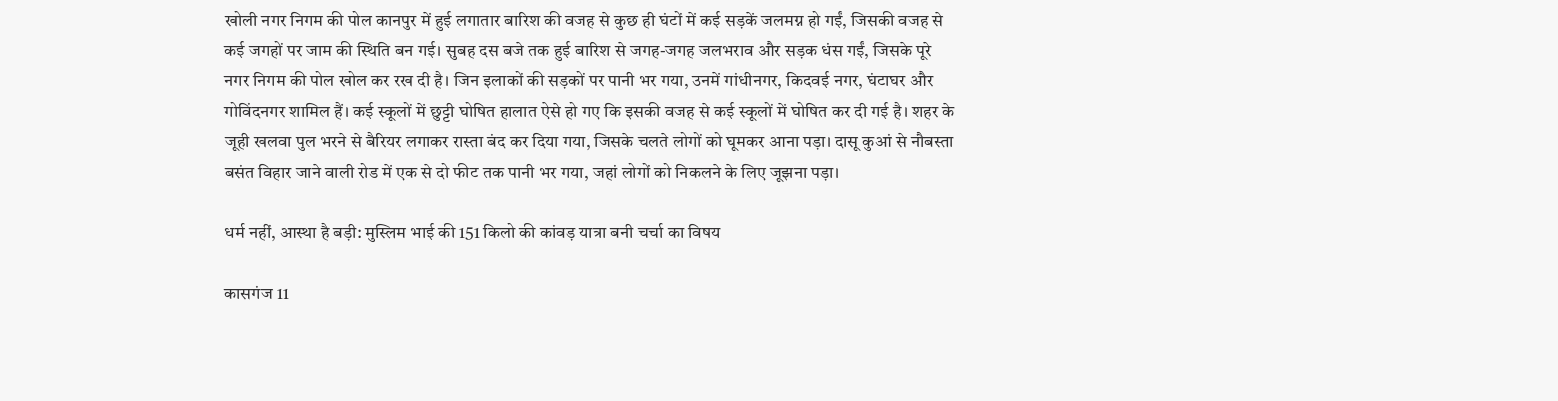खोली नगर निगम की पोल कानपुर में हुई लगातार बारिश की वजह से कुछ ही घंटों में कई सड़कें जलमग्न हो गईं, जिसकी वजह से कई जगहों पर जाम की स्थिति बन गई। सुबह दस बजे तक हुई बारिश से जगह-जगह जलभराव और सड़क धंस गईं, जिसके पूरे नगर निगम की पोल खोल कर रख दी है। जिन इलाकों की सड़कों पर पानी भर गया, उनमें गांधीनगर, किदवई नगर, घंटाघर और गोविंदनगर शामिल हैं। कई स्कूलों में छुट्टी घोषित हालात ऐसे हो गए कि इसकी वजह से कई स्कूलों में घोषित कर दी गई है। शहर के जूही खलवा पुल भरने से बैरियर लगाकर रास्ता बंद कर दिया गया, जिसके चलते लोगों को घूमकर आना पड़ा। दासू कुआं से नौबस्ता बसंत विहार जाने वाली रोड में एक से दो फीट तक पानी भर गया, जहां लोगों को निकलने के लिए जूझना पड़ा।

धर्म नहीं, आस्था है बड़ी: मुस्लिम भाई की 151 किलो की कांवड़ यात्रा बनी चर्चा का विषय

कासगंज 11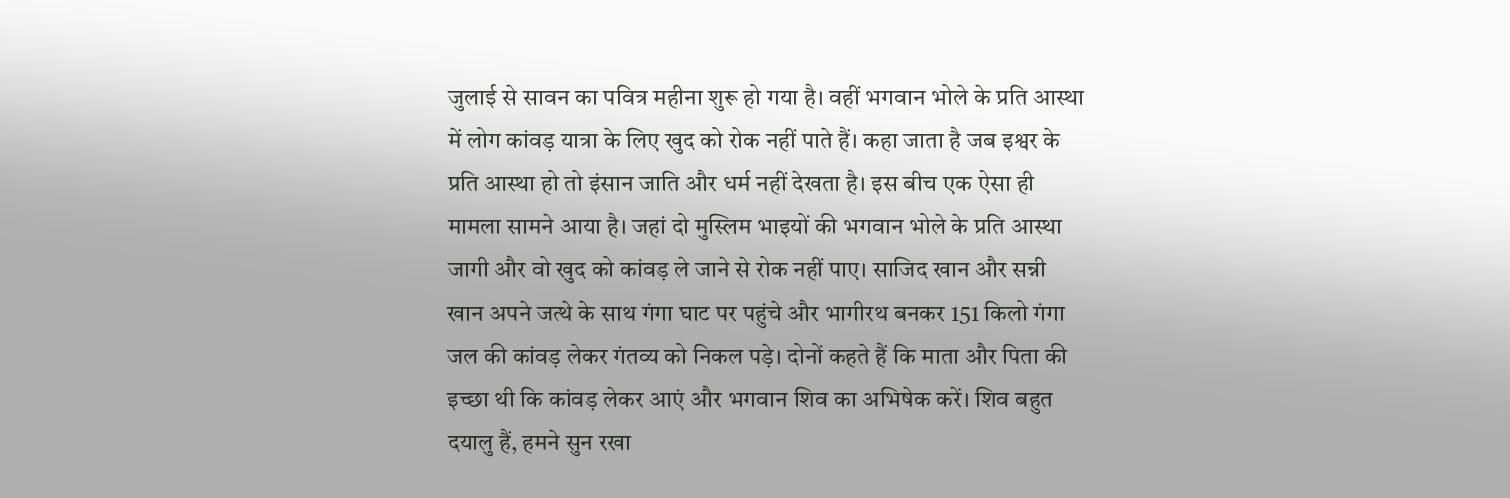जुलाई से सावन का पवित्र महीना शुरू हो गया है। वहीं भगवान भोले के प्रति आस्था में लोग कांवड़ यात्रा के लिए खुद को रोक नहीं पाते हैं। कहा जाता है जब इश्वर के प्रति आस्था हो तो इंसान जाति और धर्म नहीं देखता है। इस बीच एक ऐसा ही मामला सामने आया है। जहां दो मुस्लिम भाइयों की भगवान भोले के प्रति आस्था जागी और वो खुद को कांवड़ ले जाने से रोक नहीं पाए। साजिद खान और सन्नी खान अपने जत्थे के साथ गंगा घाट पर पहुंचे और भागीरथ बनकर 151 किलो गंगा जल की कांवड़ लेकर गंतव्य को निकल पड़े। दोनों कहते हैं कि माता और पिता की इच्छा थी कि कांवड़ लेकर आएं और भगवान शिव का अभिषेक करें। शिव बहुत दयालु हैं, हमने सुन रखा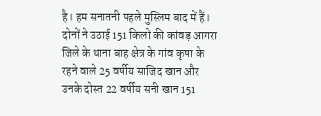है। हम सनातनी पहले मुस्लिम बाद में हैं।   दोनों ने उठाई 151 किलो की कांवड़ आगरा जिले के थाना बाह क्षेत्र के गांव कृषा के रहने वाले 25 वर्षीय साजिद खान और उनके दोस्त 22 वर्षीय सनी खान 151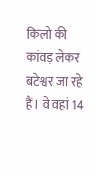किलो की कांवड़ लेकर बटेश्वर जा रहे हैं। वे वहां 14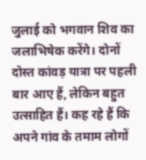जुलाई को भगवान शिव का जलाभिषेक करेंगे। दोनों दोस्त कांवड़ यात्रा पर पहली बार आए हैं, लेकिन बहुत उत्साहित हैं। कह रहे हैं कि अपने गांव के तमाम लोगों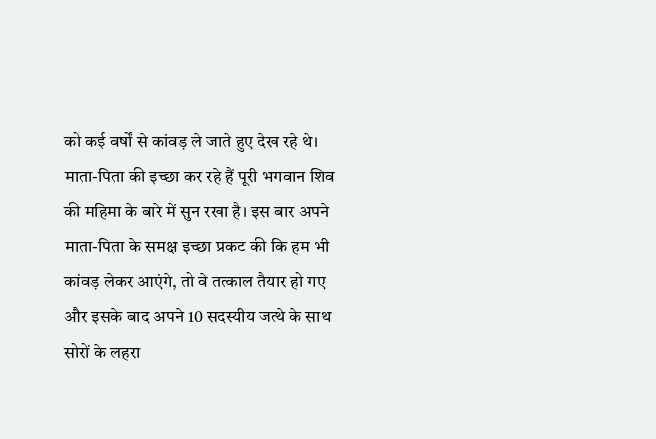को कई वर्षों से कांवड़ ले जाते हुए देख रहे थे।   माता-पिता की इच्छा कर रहे हैं पूरी भगवान शिव की महिमा के बारे में सुन रखा है। इस बार अपने माता-पिता के समक्ष इच्छा प्रकट की कि हम भी कांवड़ लेकर आएंगे, तो वे तत्काल तैयार हो गए और इसके बाद अपने 10 सदस्यीय जत्थे के साथ सोरों के लहरा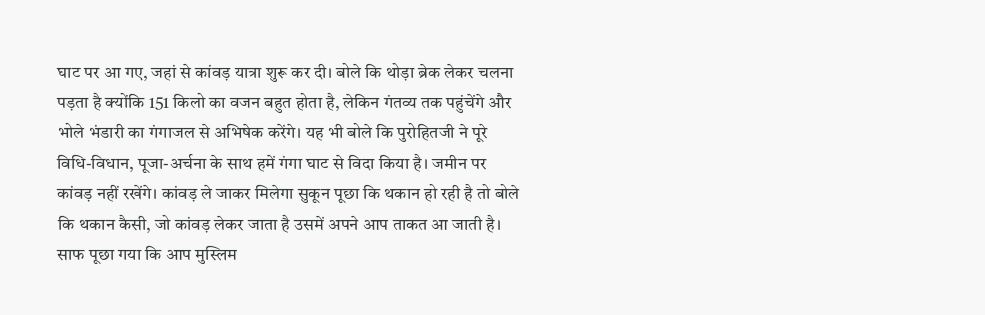घाट पर आ गए, जहां से कांवड़ यात्रा शुरू कर दी। बोले कि थोड़ा ब्रेक लेकर चलना पड़ता है क्योंकि 151 किलो का वजन बहुत होता है, लेकिन गंतव्य तक पहुंचेंगे और भोले भंडारी का गंगाजल से अभिषेक करेंगे। यह भी बोले कि पुरोहितजी ने पूरे विधि-विधान, पूजा-अर्चना के साथ हमें गंगा घाट से विदा किया है। जमीन पर कांवड़ नहीं रखेंगे। कांवड़ ले जाकर मिलेगा सुकून पूछा कि थकान हो रही है तो बोले कि थकान कैसी, जो कांवड़ लेकर जाता है उसमें अपने आप ताकत आ जाती है। साफ पूछा गया कि आप मुस्लिम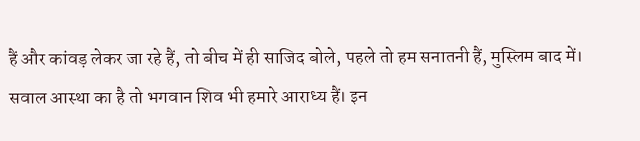हैं और कांवड़ लेकर जा रहे हैं, तो बीच में ही साजिद बोले, पहले तो हम सनातनी हैं, मुस्लिम बाद में। सवाल आस्था का है तो भगवान शिव भी हमारे आराध्य हैं। इन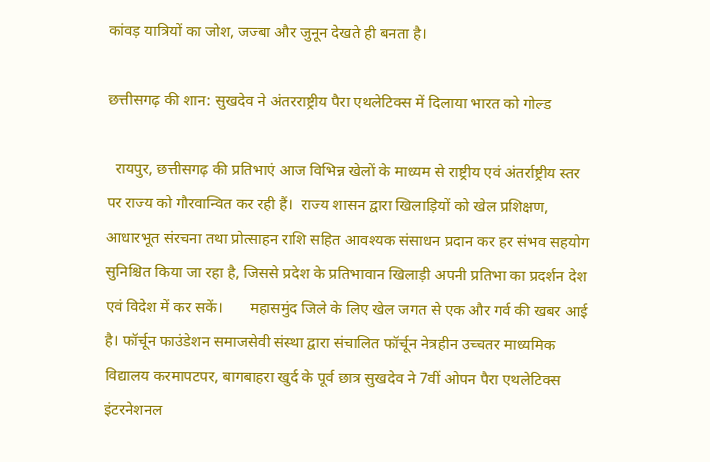कांवड़ यात्रियों का जोश, जज्बा और जुनून देखते ही बनता है।

छत्तीसगढ़ की शान: सुखदेव ने अंतरराष्ट्रीय पैरा एथलेटिक्स में दिलाया भारत को गोल्ड

  रायपुर, छत्तीसगढ़ की प्रतिभाएं आज विभिन्न खेलों के माध्यम से राष्ट्रीय एवं अंतर्राष्ट्रीय स्तर पर राज्य को गौरवान्वित कर रही हैं।  राज्य शासन द्वारा खिलाड़ियों को खेल प्रशिक्षण, आधारभूत संरचना तथा प्रोत्साहन राशि सहित आवश्यक संसाधन प्रदान कर हर संभव सहयोग सुनिश्चित किया जा रहा है, जिससे प्रदेश के प्रतिभावान खिलाड़ी अपनी प्रतिभा का प्रदर्शन देश एवं विदेश में कर सकें।       महासमुंद जिले के लिए खेल जगत से एक और गर्व की खबर आई है। फॉर्चून फाउंडेशन समाजसेवी संस्था द्वारा संचालित फॉर्चून नेत्रहीन उच्चतर माध्यमिक विद्यालय करमापटपर, बागबाहरा खुर्द के पूर्व छात्र सुखदेव ने 7वीं ओपन पैरा एथलेटिक्स इंटरनेशनल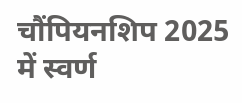चौंपियनशिप 2025 में स्वर्ण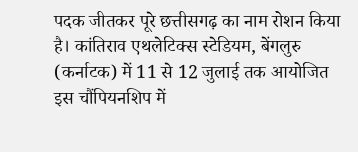पदक जीतकर पूरे छत्तीसगढ़ का नाम रोशन किया है। कांतिराव एथलेटिक्स स्टेडियम, बेंगलुरु (कर्नाटक) में 11 से 12 जुलाई तक आयोजित इस चौंपियनशिप में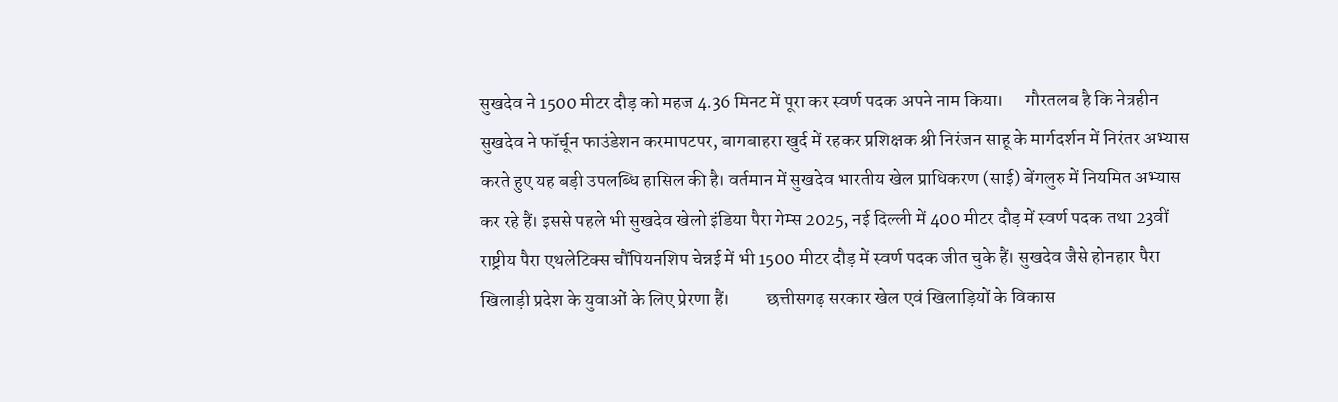सुखदेव ने 1500 मीटर दौड़ को महज 4.36 मिनट में पूरा कर स्वर्ण पदक अपने नाम किया।      गौरतलब है कि नेत्रहीन सुखदेव ने फॉर्चून फाउंडेशन करमापटपर, बागबाहरा खुर्द में रहकर प्रशिक्षक श्री निरंजन साहू के मार्गदर्शन में निरंतर अभ्यास करते हुए यह बड़ी उपलब्धि हासिल की है। वर्तमान में सुखदेव भारतीय खेल प्राधिकरण (साई) बेंगलुरु में नियमित अभ्यास कर रहे हैं। इससे पहले भी सुखदेव खेलो इंडिया पैरा गेम्स 2025, नई दिल्ली में 400 मीटर दौड़ में स्वर्ण पदक तथा 23वीं राष्ट्रीय पैरा एथलेटिक्स चौंपियनशिप चेन्नई में भी 1500 मीटर दौड़ में स्वर्ण पदक जीत चुके हैं। सुखदेव जैसे होनहार पैरा खिलाड़ी प्रदेश के युवाओं के लिए प्रेरणा हैं।          छत्तीसगढ़ सरकार खेल एवं खिलाड़ियों के विकास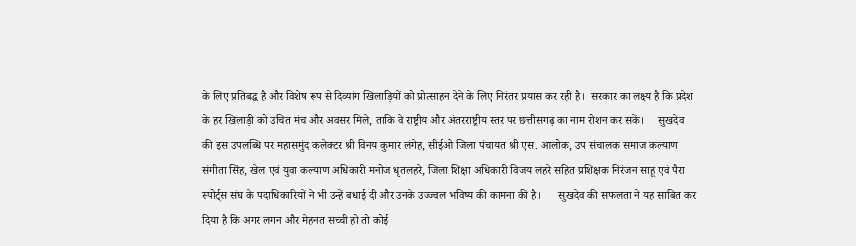के लिए प्रतिबद्ध है और विशेष रूप से दिव्यांग खिलाड़ियों को प्रोत्साहन देने के लिए निरंतर प्रयास कर रही है।  सरकार का लक्ष्य है कि प्रदेश के हर खिलाड़ी को उचित मंच और अवसर मिले, ताकि वे राष्ट्रीय और अंतरराष्ट्रीय स्तर पर छत्तीसगढ़ का नाम रोशन कर सकें।     सुखदेव की इस उपलब्धि पर महासमुंद कलेक्टर श्री विनय कुमार लंगेह, सीईओ जिला पंचायत श्री एस. आलोक, उप संचालक समाज कल्याण संगीता सिंह, खेल एवं युवा कल्याण अधिकारी मनोज धृतलहरे, जिला शिक्षा अधिकारी विजय लहरे सहित प्रशिक्षक निरंजन साहू एवं पैरा स्पोर्ट्स संघ के पदाधिकारियों ने भी उन्हें बधाई दी और उनके उज्ज्वल भविष्य की कामना की है।      सुखदेव की सफलता ने यह साबित कर दिया है कि अगर लगन और मेहनत सच्ची हो तो कोई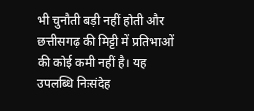भी चुनौती बड़ी नहीं होती और छत्तीसगढ़ की मिट्टी में प्रतिभाओं की कोई कमी नहीं है। यह उपलब्धि निःसंदेह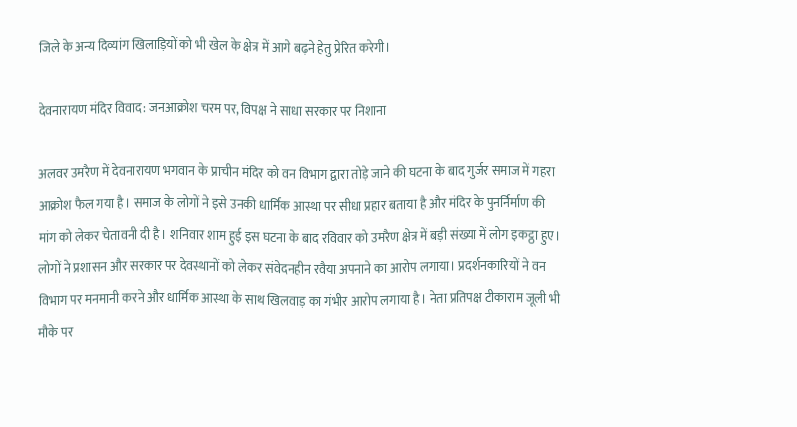जिले के अन्य दिव्यांग खिलाड़ियों को भी खेल के क्षेत्र में आगे बढ़ने हेतु प्रेरित करेगी।

देवनारायण मंदिर विवाद: जनआक्रोश चरम पर, विपक्ष ने साधा सरकार पर निशाना

अलवर उमरैण में देवनारायण भगवान के प्राचीन मंदिर को वन विभाग द्वारा तोड़े जाने की घटना के बाद गुर्जर समाज में गहरा आक्रोश फैल गया है। समाज के लोगों ने इसे उनकी धार्मिक आस्था पर सीधा प्रहार बताया है और मंदिर के पुनर्निर्माण की मांग को लेकर चेतावनी दी है। शनिवार शाम हुई इस घटना के बाद रविवार को उमरैण क्षेत्र में बड़ी संख्या में लोग इकट्ठा हुए। लोगों ने प्रशासन और सरकार पर देवस्थानों को लेकर संवेदनहीन रवैया अपनाने का आरोप लगाया। प्रदर्शनकारियों ने वन विभाग पर मनमानी करने और धार्मिक आस्था के साथ खिलवाड़ का गंभीर आरोप लगाया है। नेता प्रतिपक्ष टीकाराम जूली भी मौके पर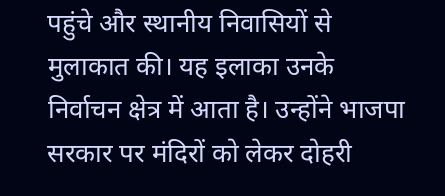पहुंचे और स्थानीय निवासियों से मुलाकात की। यह इलाका उनके निर्वाचन क्षेत्र में आता है। उन्होंने भाजपा सरकार पर मंदिरों को लेकर दोहरी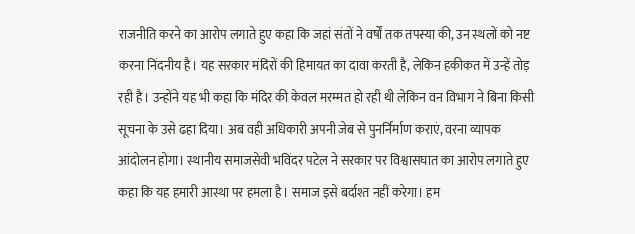राजनीति करने का आरोप लगाते हुए कहा कि जहां संतों ने वर्षों तक तपस्या की, उन स्थलों को नष्ट करना निंदनीय है। यह सरकार मंदिरों की हिमायत का दावा करती है, लेकिन हकीकत में उन्हें तोड़ रही है। उन्होंने यह भी कहा कि मंदिर की केवल मरम्मत हो रही थी लेकिन वन विभाग ने बिना किसी सूचना के उसे ढहा दिया। अब वही अधिकारी अपनी जेब से पुनर्निर्माण कराएं, वरना व्यापक आंदोलन होगा। स्थानीय समाजसेवी भविंदर पटेल ने सरकार पर विश्वासघात का आरोप लगाते हुए कहा कि यह हमारी आस्था पर हमला है। समाज इसे बर्दाश्त नहीं करेगा। हम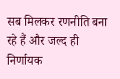सब मिलकर रणनीति बना रहे हैं और जल्द ही निर्णायक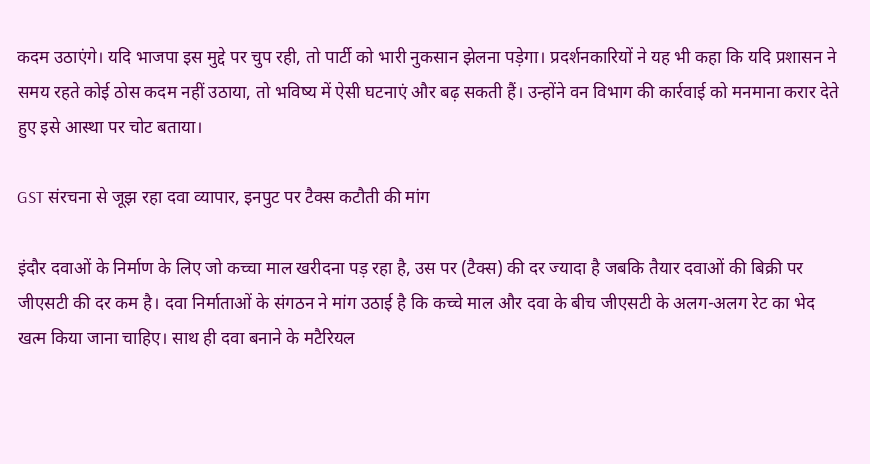कदम उठाएंगे। यदि भाजपा इस मुद्दे पर चुप रही, तो पार्टी को भारी नुकसान झेलना पड़ेगा। प्रदर्शनकारियों ने यह भी कहा कि यदि प्रशासन ने समय रहते कोई ठोस कदम नहीं उठाया, तो भविष्य में ऐसी घटनाएं और बढ़ सकती हैं। उन्होंने वन विभाग की कार्रवाई को मनमाना करार देते हुए इसे आस्था पर चोट बताया।

GST संरचना से जूझ रहा दवा व्यापार, इनपुट पर टैक्स कटौती की मांग

इंदौर दवाओं के निर्माण के लिए जो कच्चा माल खरीदना पड़ रहा है, उस पर (टैक्स) की दर ज्यादा है जबकि तैयार दवाओं की बिक्री पर जीएसटी की दर कम है। दवा निर्माताओं के संगठन ने मांग उठाई है कि कच्चे माल और दवा के बीच जीएसटी के अलग-अलग रेट का भेद खत्म किया जाना चाहिए। साथ ही दवा बनाने के मटैरियल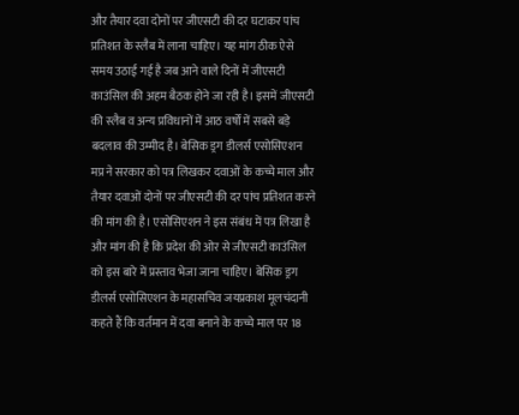और तैयार दवा दोनों पर जीएसटी की दर घटाकर पांच प्रतिशत के स्लैब में लाना चाहिए। यह मांग ठीक ऐसे समय उठाई गई है जब आने वाले दिनों में जीएसटी काउंसिल की अहम बैठक होने जा रही है। इसमें जीएसटी की स्लैब व अन्य प्रविधानों में आठ वर्षों में सबसे बड़े बदलाव की उम्मीद है। बेसिक ड्रग डीलर्स एसोसिएशन मप्र ने सरकार को पत्र लिखकर दवाओं के कच्चे माल और तैयार दवाओं दोनों पर जीएसटी की दर पांच प्रतिशत करने की मांग की है। एसोसिएशन ने इस संबंध में पत्र लिखा है और मांग की है कि प्रदेश की ओर से जीएसटी काउंसिल को इस बारे में प्रस्ताव भेजा जाना चाहिए। बेसिक ड्रग डीलर्स एसोसिएशन के महासचिव जयप्रकाश मूलचंदानी कहते हैं कि वर्तमान में दवा बनाने के कच्चे माल पर 18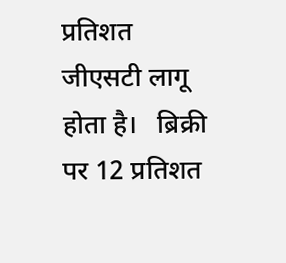प्रतिशत जीएसटी लागू होता है।   ब्रिक्री पर 12 प्रतिशत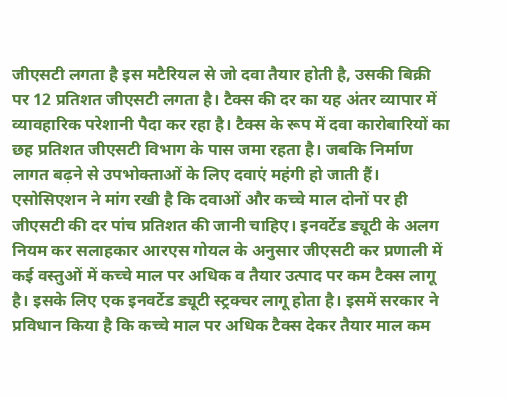जीएसटी लगता है इस मटैरियल से जो दवा तैयार होती है, उसकी बिक्री पर 12 प्रतिशत जीएसटी लगता है। टैक्स की दर का यह अंतर व्यापार में व्यावहारिक परेशानी पैदा कर रहा है। टैक्स के रूप में दवा कारोबारियों का छह प्रतिशत जीएसटी विभाग के पास जमा रहता है। जबकि निर्माण लागत बढ़ने से उपभोक्ताओं के लिए दवाएं महंगी हो जाती हैं। एसोसिएशन ने मांग रखी है कि दवाओं और कच्चे माल दोनों पर ही जीएसटी की दर पांच प्रतिशत की जानी चाहिए। इनवर्टेड ड्यूटी के अलग नियम कर सलाहकार आरएस गोयल के अनुसार जीएसटी कर प्रणाली में कई वस्तुओं में कच्चे माल पर अधिक व तैयार उत्पाद पर कम टैक्स लागू है। इसके लिए एक इनवर्टेड ड्यूटी स्ट्रक्चर लागू होता है। इसमें सरकार ने प्रविधान किया है कि कच्चे माल पर अधिक टैक्स देकर तैयार माल कम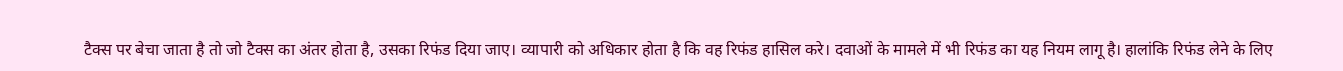टैक्स पर बेचा जाता है तो जो टैक्स का अंतर होता है, उसका रिफंड दिया जाए। व्यापारी को अधिकार होता है कि वह रिफंड हासिल करे। दवाओं के मामले में भी रिफंड का यह नियम लागू है। हालांकि रिफंड लेने के लिए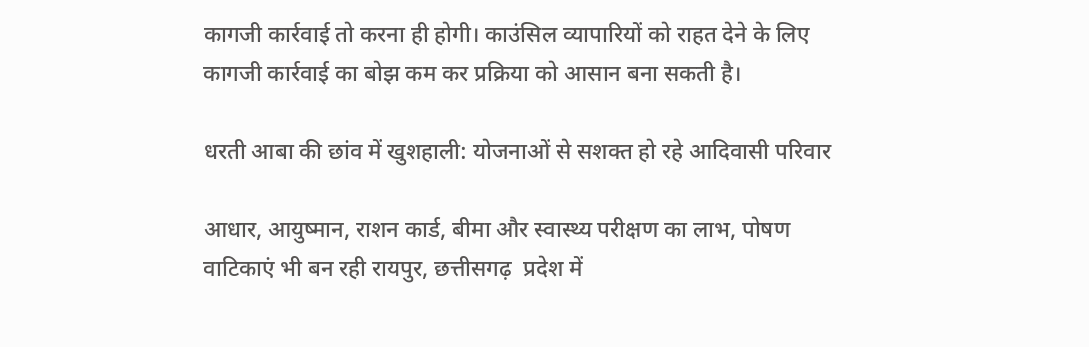कागजी कार्रवाई तो करना ही होगी। काउंसिल व्यापारियों को राहत देने के लिए कागजी कार्रवाई का बोझ कम कर प्रक्रिया को आसान बना सकती है।

धरती आबा की छांव में खुशहाली: योजनाओं से सशक्त हो रहे आदिवासी परिवार

आधार, आयुष्मान, राशन कार्ड, बीमा और स्वास्थ्य परीक्षण का लाभ, पोषण वाटिकाएं भी बन रही रायपुर, छत्तीसगढ़  प्रदेश में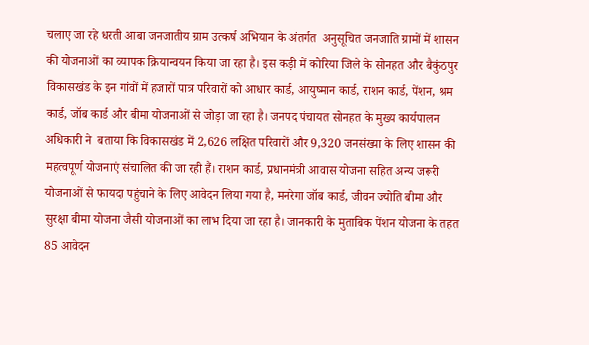चलाए जा रहे धरती आबा जनजातीय ग्राम उत्कर्ष अभियान के अंतर्गत  अनुसूचित जनजाति ग्रामों में शासन की योजनाओं का व्यापक क्रियान्वयन किया जा रहा है। इस कड़ी में कोरिया जिले के सोनहत और बैकुंठपुर विकासखंड के इन गांवों में हजारों पात्र परिवारों को आधार कार्ड, आयुष्मान कार्ड, राशन कार्ड, पेंशन, श्रम कार्ड, जॉब कार्ड और बीमा योजनाओं से जोड़ा जा रहा है। जनपद पंचायत सोनहत के मुख्य कार्यपालन अधिकारी ने  बताया कि विकासखंड में 2,626 लक्षित परिवारों और 9,320 जनसंख्या के लिए शासन की महत्वपूर्ण योजनाएं संचालित की जा रही हैं। राशन कार्ड, प्रधानमंत्री आवास योजना सहित अन्य जरूरी योजनाओं से फायदा पहुंचाने के लिए आवेदन लिया गया है, मनरेगा जॉब कार्ड, जीवन ज्योति बीमा और सुरक्षा बीमा योजना जैसी योजनाओं का लाभ दिया जा रहा है। जानकारी के मुताबिक पेंशन योजना के तहत 85 आवेदन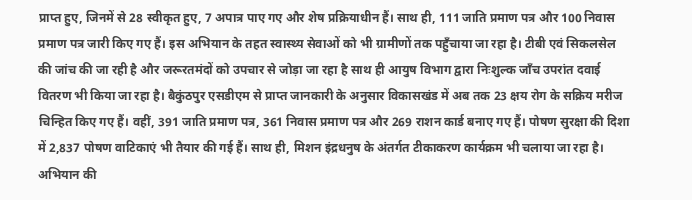प्राप्त हुए, जिनमें से 28 स्वीकृत हुए, 7 अपात्र पाए गए और शेष प्रक्रियाधीन हैं। साथ ही, 111 जाति प्रमाण पत्र और 100 निवास प्रमाण पत्र जारी किए गए हैं। इस अभियान के तहत स्वास्थ्य सेवाओं को भी ग्रामीणों तक पहुँचाया जा रहा है। टीबी एवं सिकलसेल की जांच की जा रही है और जरूरतमंदों को उपचार से जोड़ा जा रहा है साथ ही आयुष विभाग द्वारा निःशुल्क जाँच उपरांत दवाई वितरण भी किया जा रहा है। बैकुंठपुर एसडीएम से प्राप्त जानकारी के अनुसार विकासखंड में अब तक 23 क्षय रोग के सक्रिय मरीज चिन्हित किए गए हैं। वहीं, 391 जाति प्रमाण पत्र, 361 निवास प्रमाण पत्र और 269 राशन कार्ड बनाए गए हैं। पोषण सुरक्षा की दिशा में 2,837 पोषण वाटिकाएं भी तैयार की गई हैं। साथ ही, मिशन इंद्रधनुष के अंतर्गत टीकाकरण कार्यक्रम भी चलाया जा रहा है। अभियान की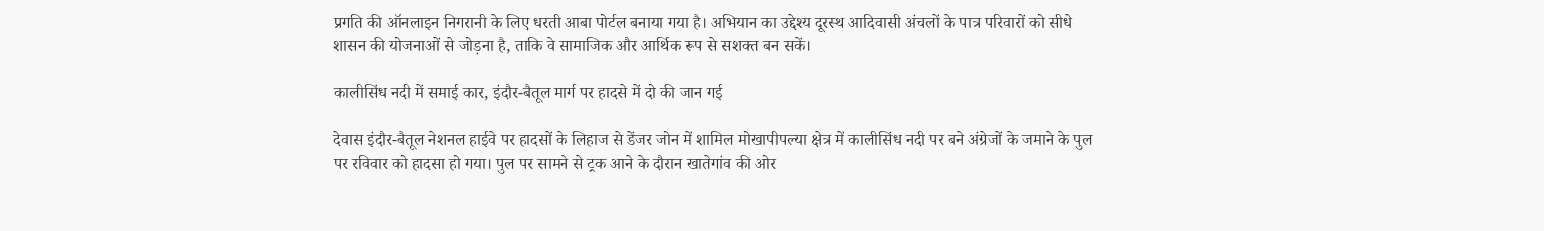प्रगति की ऑनलाइन निगरानी के लिए धरती आबा पोर्टल बनाया गया है। अभियान का उद्देश्य दूरस्थ आदिवासी अंचलों के पात्र परिवारों को सीधे शासन की योजनाओं से जोड़ना है, ताकि वे सामाजिक और आर्थिक रूप से सशक्त बन सकें।

कालीसिंध नदी में समाई कार, इंदौर-बैतूल मार्ग पर हादसे में दो की जान गई

देवास इंदौर-बैतूल नेशनल हाईवे पर हादसों के लिहाज से डेंजर जोन में शामिल मोखापीपल्या क्षेत्र में कालीसिंध नदी पर बने अंग्रेजों के जमाने के पुल पर रविवार को हादसा हो गया। पुल पर सामने से ट्रक आने के दौरान खातेगांव की ओर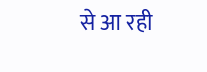से आ रही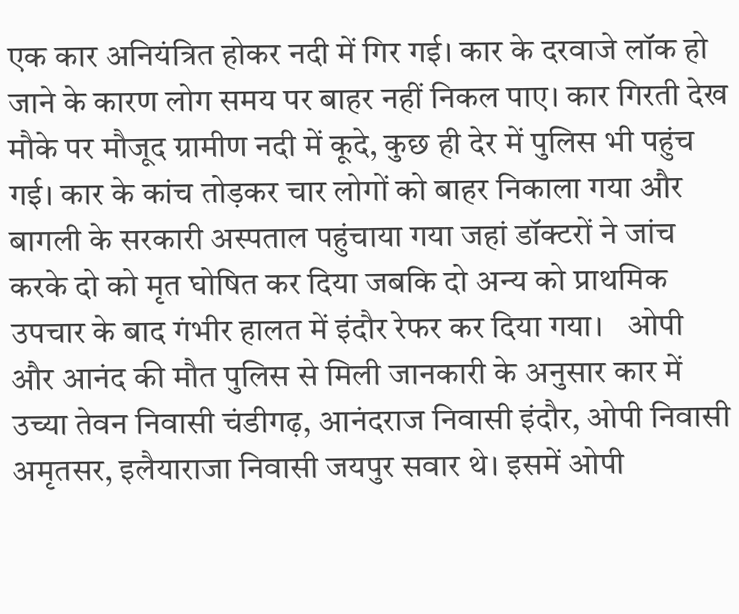एक कार अनियंत्रित होकर नदी में गिर गई। कार के दरवाजे लॉक हो जाने के कारण लोग समय पर बाहर नहीं निकल पाए। कार गिरती देख मौके पर मौजूद ग्रामीण नदी में कूदे, कुछ ही देर में पुलिस भी पहुंच गई। कार के कांच तोड़कर चार लोगों को बाहर निकाला गया और बागली के सरकारी अस्पताल पहुंचाया गया जहां डॉक्टरों ने जांच करके दो को मृत घोषित कर दिया जबकि दो अन्य को प्राथमिक उपचार के बाद गंभीर हालत में इंदौर रेफर कर दिया गया।   ओपी और आनंद की मौत पुलिस से मिली जानकारी के अनुसार कार में उच्या तेवन निवासी चंडीगढ़, आनंदराज निवासी इंदौर, ओपी निवासी अमृतसर, इलैयाराजा निवासी जयपुर सवार थे। इसमें ओपी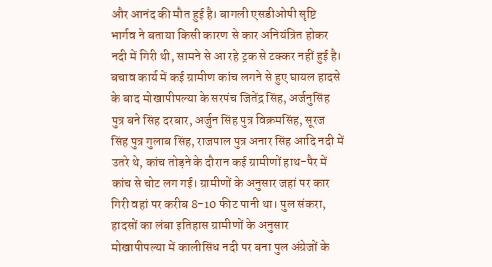और आनंद की मौत हुई है। बागली एसडीओपी सृष्टि भार्गव ने बताया किसी कारण से कार अनियंत्रित होकर नदी में गिरी थी, सामने से आ रहे ट्रक से टक्कर नहीं हुई है। बचाव कार्य में कई ग्रामीण कांच लगने से हुए घायल हादसे के बाद मोखापीपल्या के सरपंच जितेंद्र सिंह, अर्जनुसिंह पुत्र बने सिंह दरबार, अर्जुन सिंह पुत्र विक्रमसिंह, सूरज सिंह पुत्र गुलाब सिंह, राजपाल पुत्र अनार सिंह आदि नदी में उतरे थे, कांच तोड़ने के दौरान कई ग्रामीणों हाथ-पैर में कांच से चोट लग गई। ग्रामीणों के अनुसार जहां पर कार गिरी वहां पर करीब 8-10 फीट पानी था। पुल संकरा, हादसों का लंबा इतिहास ग्रामीणों के अनुसार मोखापीपल्या में कालीसिंध नदी पर बना पुल अंग्रेजों के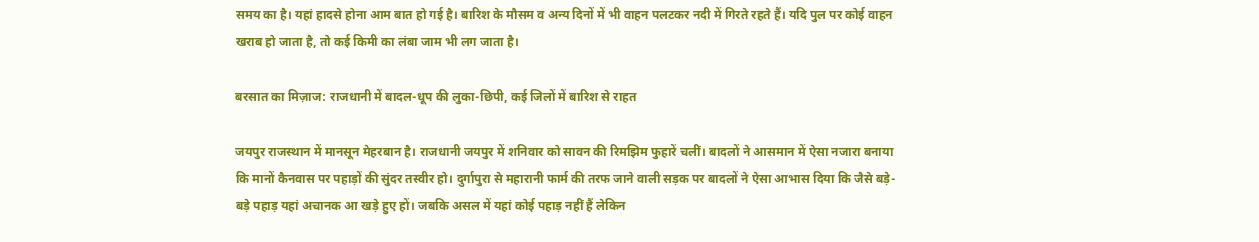समय का है। यहां हादसे होना आम बात हो गई है। बारिश के मौसम व अन्य दिनों में भी वाहन पलटकर नदी में गिरते रहते हैं। यदि पुल पर कोई वाहन खराब हो जाता है, तो कई किमी का लंबा जाम भी लग जाता है।

बरसात का मिज़ाज: राजधानी में बादल-धूप की लुका-छिपी, कई जिलों में बारिश से राहत

जयपुर राजस्थान में मानसून मेहरबान है। राजधानी जयपुर में शनिवार को सावन की रिमझिम फुहारें चलीं। बादलों ने आसमान में ऐसा नजारा बनाया कि मानों कैनवास पर पहाड़ों की सुंदर तस्वीर हो। दुर्गापुरा से महारानी फार्म की तरफ जाने वाली सड़क पर बादलों ने ऐसा आभास दिया कि जैसे बड़े-बड़े पहाड़ यहां अचानक आ खड़े हुए हों। जबकि असल में यहां कोई पहाड़ नहीं हैं लेकिन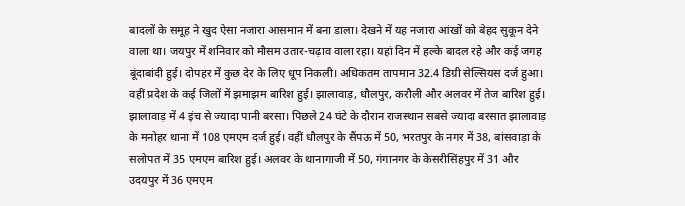बादलों के समूह ने खुद ऐसा नजारा आसमान में बना डाला। देखने में यह नजारा आंखों को बेहद सुकून देने वाला था। जयपुर में शनिवार को मौसम उतार-चढ़ाव वाला रहा। यहां दिन में हल्के बादल रहे और कई जगह बूंदाबांदी हुई। दोपहर में कुछ देर के लिए धूप निकली। अधिकतम तापमान 32.4 डिग्री सेल्सियस दर्ज हुआ। वहीं प्रदेश के कई जिलों में झमाझम बारिश हुई। झालावाड़, धौलपुर, करौली और अलवर में तेज बारिश हुई। झालावाड़ में 4 इंच से ज्यादा पानी बरसा। पिछले 24 घंटे के दौरान राजस्थान सबसे ज्यादा बरसात झालावाड़ के मनोहर थाना में 108 एमएम दर्ज हुई। वहीं धौलपुर के सैंपऊ में 50, भरतपुर के नगर में 38, बांसवाड़ा के सलोपत में 35 एमएम बारिश हुई। अलवर के थानागाजी में 50, गंगानगर के केसरीसिंहपुर में 31 और उदयपुर में 36 एमएम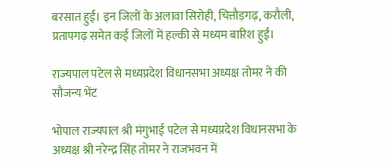बरसात हुई। इन जिलों के अलावा सिरोही, चित्तौड़गढ़, करौली, प्रतापगढ़ समेत कई जिलों में हल्की से मध्यम बारिश हुई।

राज्यपाल पटेल से मध्यप्रदेश विधानसभा अध्यक्ष तोमर ने की सौजन्य भेंट

भोपाल राज्यपाल श्री मंगुभाई पटेल से मध्यप्रदेश विधानसभा के अध्यक्ष श्री नरेन्द्र सिंह तोमर ने राजभवन में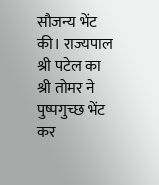सौजन्य भेंट की। राज्यपाल श्री पटेल का श्री तोमर ने पुष्पगुच्छ भेंट कर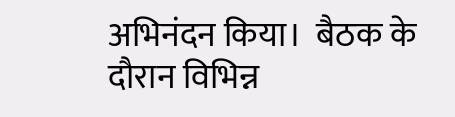अभिनंदन किया।  बैठक के दौरान विभिन्न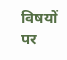विषयों पर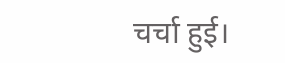चर्चा हुई।